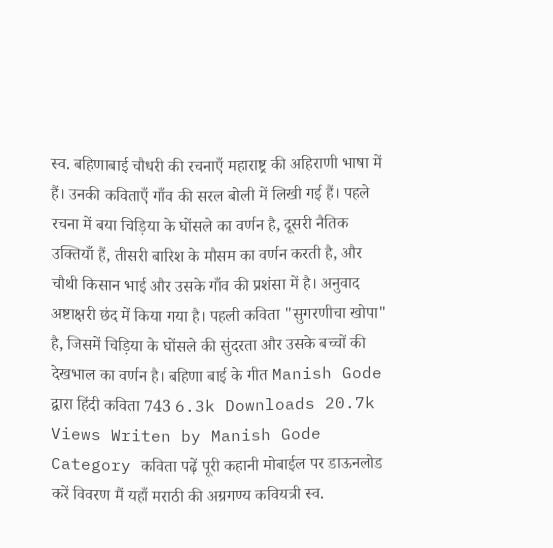स्व. बहिणाबाई चौधरी की रचनाएँ महाराष्ट्र की अहिराणी भाषा में हैं। उनकी कविताएँ गाँव की सरल बोली में लिखी गई हैं। पहले रचना में बया चिड़िया के घोंसले का वर्णन है, दूसरी नैतिक उक्तियाँ हैं, तीसरी बारिश के मौसम का वर्णन करती है, और चौथी किसान भाई और उसके गाँव की प्रशंसा में है। अनुवाद अष्टाक्षरी छंद में किया गया है। पहली कविता "सुगरणीचा खोपा" है, जिसमें चिड़िया के घोंसले की सुंदरता और उसके बच्चों की देखभाल का वर्णन है। बहिणा बाई के गीत Manish Gode द्वारा हिंदी कविता 743 6.3k Downloads 20.7k Views Writen by Manish Gode Category कविता पढ़ें पूरी कहानी मोबाईल पर डाऊनलोड करें विवरण मैं यहाँ मराठी की अग्रगण्य कवियत्री स्व.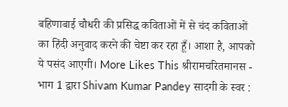बहिणाबाई चौधरी की प्रसिद्ध कविताओं में से चंद कविताओं का हिंदी अनुवाद करने की चेष्टा कर रहा हूँ। आशा है, आपको ये पसंद आएगी। More Likes This श्रीरामचरितमानस - भाग 1 द्वारा Shivam Kumar Pandey सादगी के स्वर :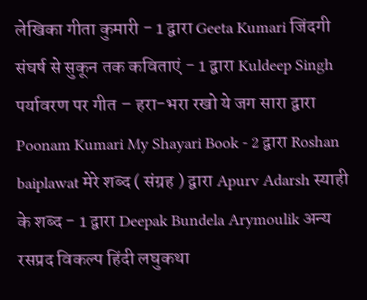लेखिका गीता कुमारी - 1 द्वारा Geeta Kumari जिंदगी संघर्ष से सुकून तक कविताएं - 1 द्वारा Kuldeep Singh पर्यावरण पर गीत – हरा-भरा रखो ये जग सारा द्वारा Poonam Kumari My Shayari Book - 2 द्वारा Roshan baiplawat मेरे शब्द ( संग्रह ) द्वारा Apurv Adarsh स्याही के शब्द - 1 द्वारा Deepak Bundela Arymoulik अन्य रसप्रद विकल्प हिंदी लघुकथा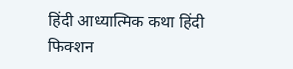हिंदी आध्यात्मिक कथा हिंदी फिक्शन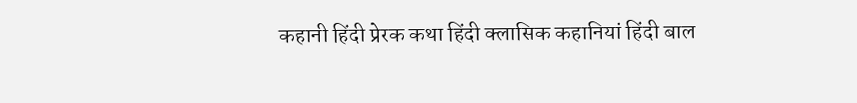कहानी हिंदी प्रेरक कथा हिंदी क्लासिक कहानियां हिंदी बाल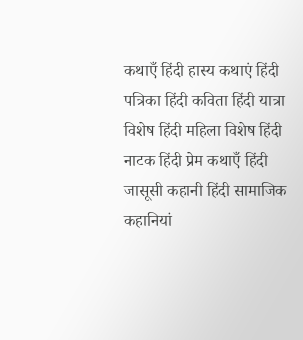कथाएँ हिंदी हास्य कथाएं हिंदी पत्रिका हिंदी कविता हिंदी यात्रा विशेष हिंदी महिला विशेष हिंदी नाटक हिंदी प्रेम कथाएँ हिंदी जासूसी कहानी हिंदी सामाजिक कहानियां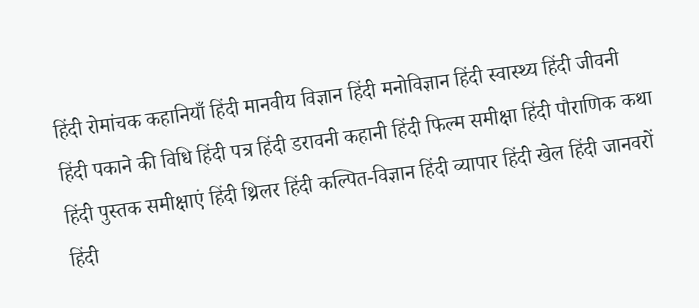हिंदी रोमांचक कहानियाँ हिंदी मानवीय विज्ञान हिंदी मनोविज्ञान हिंदी स्वास्थ्य हिंदी जीवनी हिंदी पकाने की विधि हिंदी पत्र हिंदी डरावनी कहानी हिंदी फिल्म समीक्षा हिंदी पौराणिक कथा हिंदी पुस्तक समीक्षाएं हिंदी थ्रिलर हिंदी कल्पित-विज्ञान हिंदी व्यापार हिंदी खेल हिंदी जानवरों हिंदी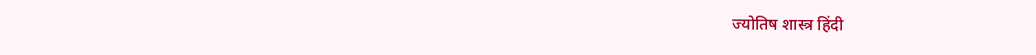ज्योतिष शास्त्र हिंदी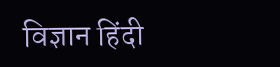विज्ञान हिंदी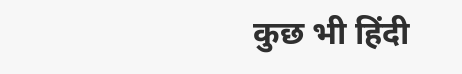कुछ भी हिंदी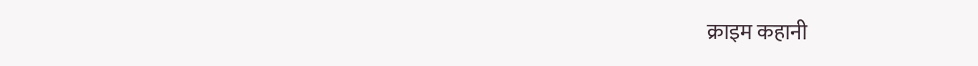क्राइम कहानी